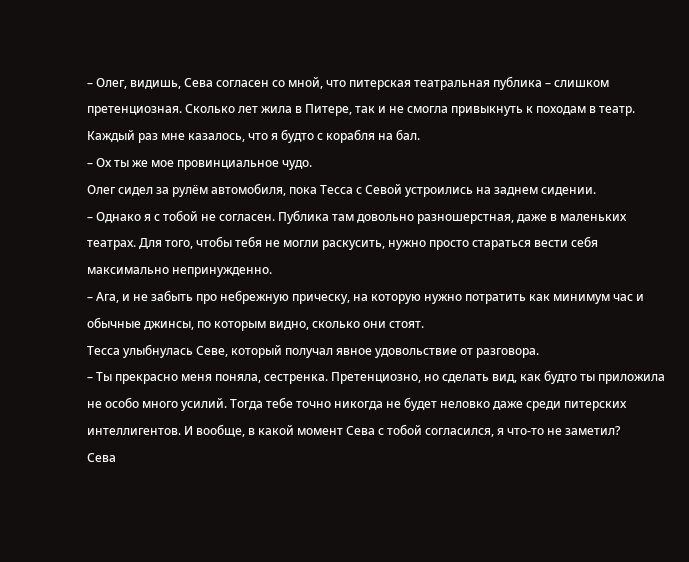– Олег, видишь, Сева согласен со мной, что питерская театральная публика – слишком претенциозная. Сколько лет жила в Питере, так и не смогла привыкнуть к походам в театр. Каждый раз мне казалось, что я будто с корабля на бал.
– Ох ты же мое провинциальное чудо.
Олег сидел за рулём автомобиля, пока Тесса с Севой устроились на заднем сидении.
– Однако я с тобой не согласен. Публика там довольно разношерстная, даже в маленьких театрах. Для того, чтобы тебя не могли раскусить, нужно просто стараться вести себя максимально непринужденно.
– Ага, и не забыть про небрежную прическу, на которую нужно потратить как минимум час и обычные джинсы, по которым видно, сколько они стоят.
Тесса улыбнулась Севе, который получал явное удовольствие от разговора.
– Ты прекрасно меня поняла, сестренка. Претенциозно, но сделать вид, как будто ты приложила не особо много усилий. Тогда тебе точно никогда не будет неловко даже среди питерских интеллигентов. И вообще, в какой момент Сева с тобой согласился, я что-то не заметил?
Сева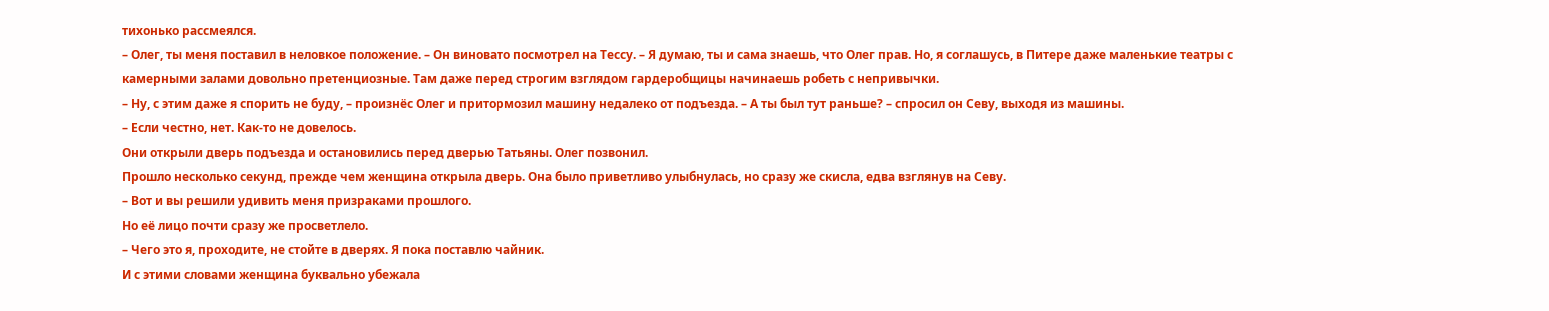тихонько рассмеялся.
– Олег, ты меня поставил в неловкое положение. – Он виновато посмотрел на Тессу. – Я думаю, ты и сама знаешь, что Олег прав. Но, я соглашусь, в Питере даже маленькие театры с камерными залами довольно претенциозные. Там даже перед строгим взглядом гардеробщицы начинаешь робеть с непривычки.
– Ну, с этим даже я спорить не буду, – произнёс Олег и притормозил машину недалеко от подъезда. – А ты был тут раньше? – спросил он Севу, выходя из машины.
– Если честно, нет. Как-то не довелось.
Они открыли дверь подъезда и остановились перед дверью Татьяны. Олег позвонил.
Прошло несколько секунд, прежде чем женщина открыла дверь. Она было приветливо улыбнулась, но сразу же скисла, едва взглянув на Севу.
– Вот и вы решили удивить меня призраками прошлого.
Но её лицо почти сразу же просветлело.
– Чего это я, проходите, не стойте в дверях. Я пока поставлю чайник.
И с этими словами женщина буквально убежала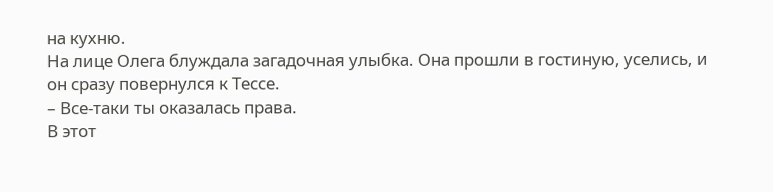на кухню.
На лице Олега блуждала загадочная улыбка. Она прошли в гостиную, уселись, и он сразу повернулся к Тессе.
– Все-таки ты оказалась права.
В этот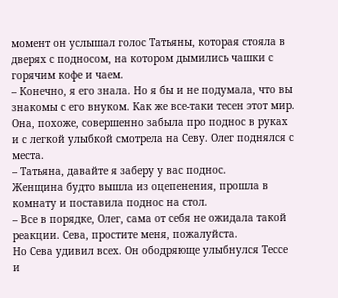момент он услышал голос Татьяны, которая стояла в дверях с подносом, на котором дымились чашки с горячим кофе и чаем.
– Конечно, я его знала. Но я бы и не подумала, что вы знакомы с его внуком. Как же все-таки тесен этот мир.
Она, похоже, совершенно забыла про поднос в руках и с легкой улыбкой смотрела на Севу. Олег поднялся с места.
– Татьяна, давайте я заберу у вас поднос.
Женщина будто вышла из оцепенения, прошла в комнату и поставила поднос на стол.
– Все в порядке, Олег, сама от себя не ожидала такой реакции. Сева, простите меня, пожалуйста.
Но Сева удивил всех. Он ободряюще улыбнулся Тессе и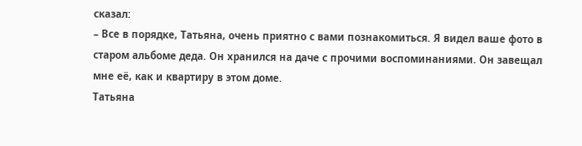сказал:
– Все в порядке, Татьяна, очень приятно с вами познакомиться. Я видел ваше фото в старом альбоме деда. Он хранился на даче с прочими воспоминаниями. Он завещал мне её, как и квартиру в этом доме.
Татьяна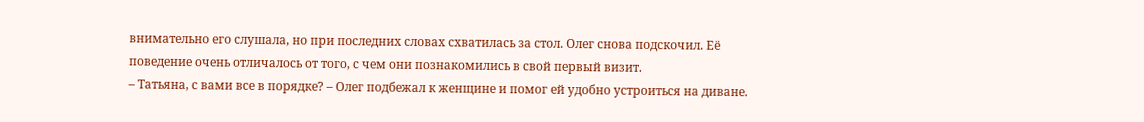внимательно его слушала, но при последних словах схватилась за стол. Олег снова подскочил. Её поведение очень отличалось от того, с чем они познакомились в свой первый визит.
– Татьяна, с вами все в порядке? – Олег подбежал к женщине и помог ей удобно устроиться на диване.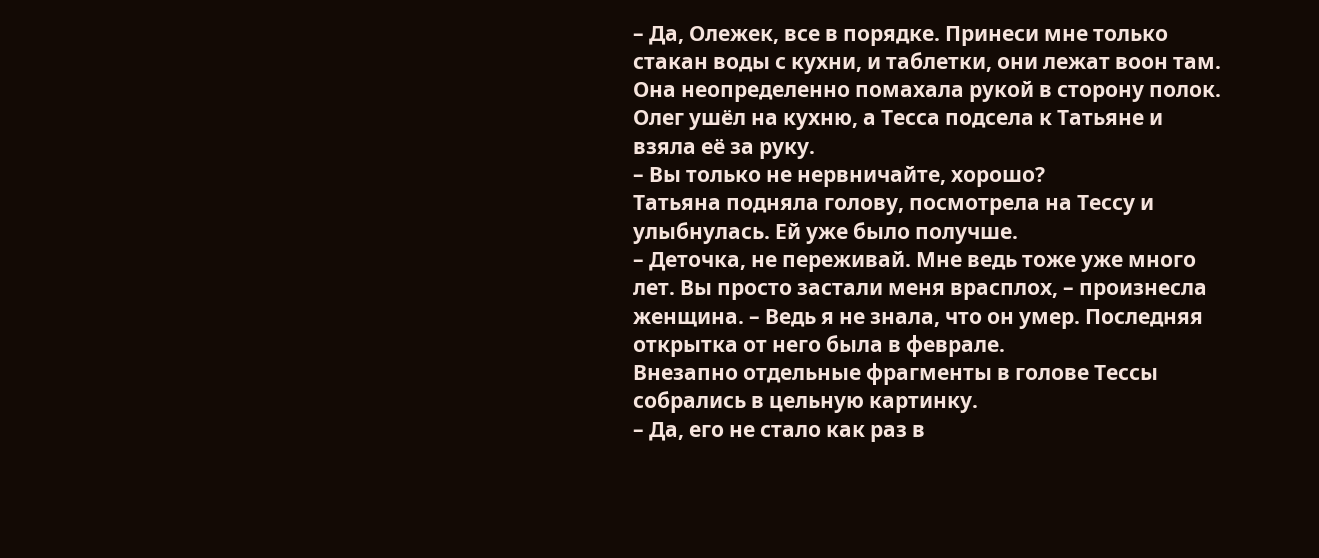– Да, Олежек, все в порядке. Принеси мне только стакан воды с кухни, и таблетки, они лежат воон там. Она неопределенно помахала рукой в сторону полок.
Олег ушёл на кухню, а Тесса подсела к Татьяне и взяла её за руку.
– Вы только не нервничайте, хорошо?
Татьяна подняла голову, посмотрела на Тессу и улыбнулась. Ей уже было получше.
– Деточка, не переживай. Мне ведь тоже уже много лет. Вы просто застали меня врасплох, – произнесла женщина. – Ведь я не знала, что он умер. Последняя открытка от него была в феврале.
Внезапно отдельные фрагменты в голове Тессы собрались в цельную картинку.
– Да, его не стало как раз в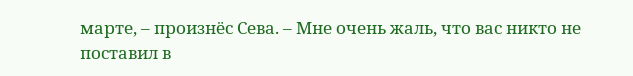марте, – произнёс Сева. – Мне очень жаль, что вас никто не поставил в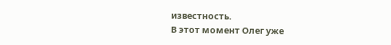известность.
В этот момент Олег уже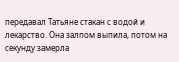передавал Татьяне стакан с водой и лекарство. Она залпом выпила, потом на секунду замерла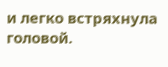и легко встряхнула головой.